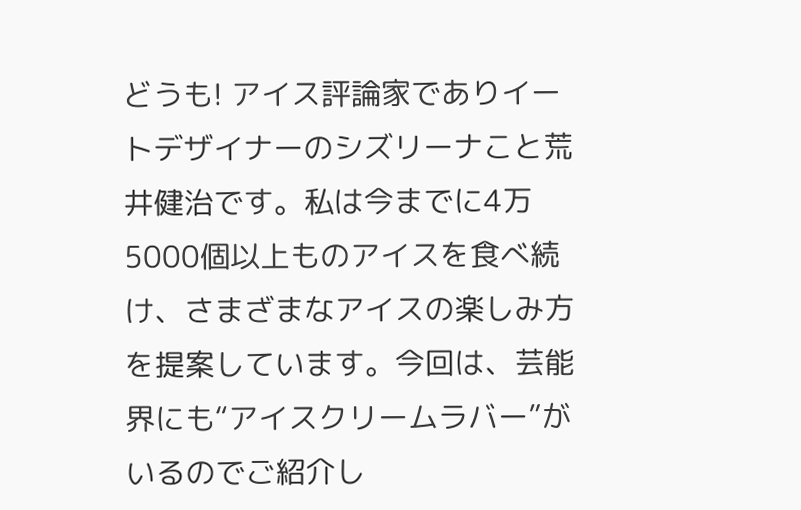どうも! アイス評論家でありイートデザイナーのシズリーナこと荒井健治です。私は今までに4万5000個以上ものアイスを食べ続け、さまざまなアイスの楽しみ方を提案しています。今回は、芸能界にも“アイスクリームラバー”がいるのでご紹介し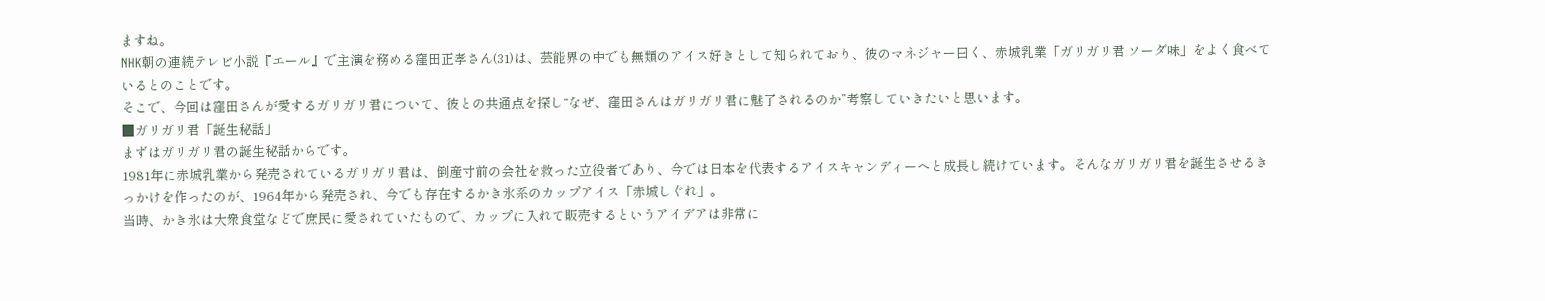ますね。
NHK朝の連続テレビ小説『エール』で主演を務める窪田正孝さん(31)は、芸能界の中でも無類のアイス好きとして知られており、彼のマネジャー曰く、赤城乳業「ガリガリ君 ソーダ味」をよく食べているとのことです。
そこで、今回は窪田さんが愛するガリガリ君について、彼との共通点を探し“なぜ、窪田さんはガリガリ君に魅了されるのか”考察していきたいと思います。
■ガリガリ君「誕生秘話」
まずはガリガリ君の誕生秘話からです。
1981年に赤城乳業から発売されているガリガリ君は、倒産寸前の会社を救った立役者であり、今では日本を代表するアイスキャンディーへと成長し続けています。そんなガリガリ君を誕生させるきっかけを作ったのが、1964年から発売され、今でも存在するかき氷系のカップアイス「赤城しぐれ」。
当時、かき氷は大衆食堂などで庶民に愛されていたもので、カップに入れて販売するというアイデアは非常に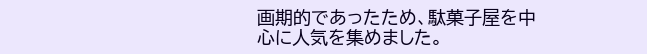画期的であったため、駄菓子屋を中心に人気を集めました。